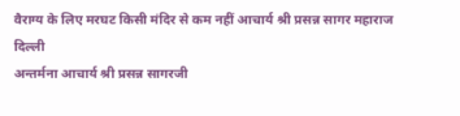वैराग्य के लिए मरघट किसी मंदिर से कम नहीं आचार्य श्री प्रसन्न सागर महाराज
दिल्ली
अन्तर्मना आचार्य श्री प्रसन्न सागरजी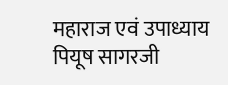महाराज एवं उपाध्याय पियूष सागरजी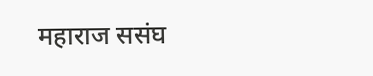महाराज ससंघ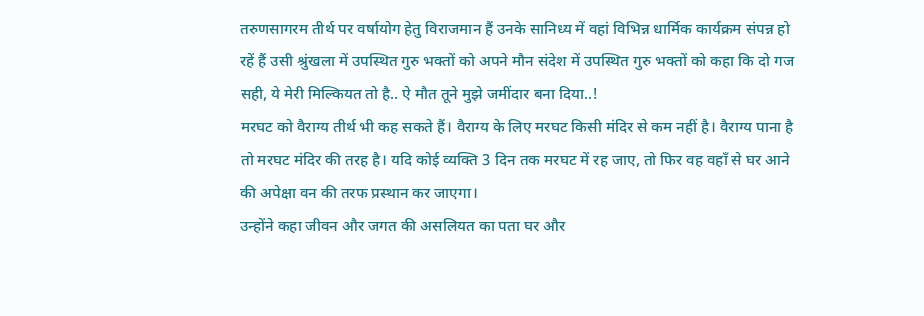तरुणसागरम तीर्थ पर वर्षायोग हेतु विराजमान हैं उनके सानिध्य में वहां विभिन्न धार्मिक कार्यक्रम संपन्न हो रहें हैं उसी श्रुंखला में उपस्थित गुरु भक्तों को अपने मौन संदेश में उपस्थित गुरु भक्तों को कहा कि दो गज सही, ये मेरी मिल्कियत तो है.. ऐ मौत तूने मुझे जमींदार बना दिया..!
मरघट को वैराग्य तीर्थ भी कह सकते हैं। वैराग्य के लिए मरघट किसी मंदिर से कम नहीं है। वैराग्य पाना है तो मरघट मंदिर की तरह है। यदि कोई व्यक्ति 3 दिन तक मरघट में रह जाए, तो फिर वह वहाँ से घर आने की अपेक्षा वन की तरफ प्रस्थान कर जाएगा।
उन्होंने कहा जीवन और जगत की असलियत का पता घर और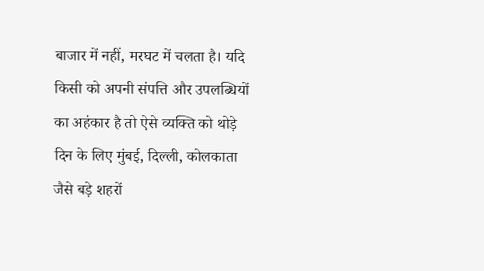बाजार में नहीं, मरघट में चलता है। यदि किसी को अपनी संपत्ति और उपलब्धियों का अहंकार है तो ऐसे व्यक्ति को थोड़े दिन के लिए मुंबई, दिल्ली, कोलकाता जैसे बड़े शहरों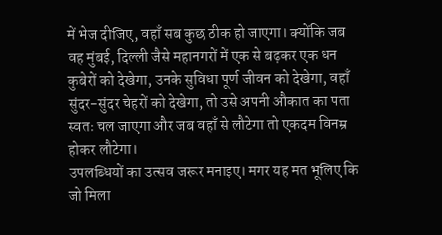में भेज दीजिए, वहाँ सब कुछ ठीक हो जाएगा। क्योंकि जब वह मुंबई, दिल्ली जैसे महानगरों में एक से बढ़कर एक धन कुबेरों को देखेगा, उनके सुविधा पूर्ण जीवन को देखेगा, वहाँ सुंदर-सुंदर चेहरों को देखेगा, तो उसे अपनी औकात का पता स्वतः चल जाएगा और जब वहाँ से लौटेगा तो एकदम विनम्र होकर लौटेगा।
उपलब्धियों का उत्सव जरूर मनाइए। मगर यह मत भूलिए कि जो मिला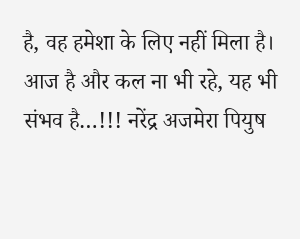है, वह हमेशा के लिए नहीं मिला है।
आज है और कल ना भी रहे, यह भी संभव है…!!! नरेंद्र अजमेरा पियुष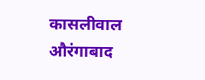कासलीवाल औरंगाबाद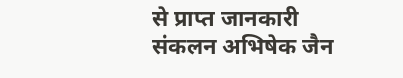से प्राप्त जानकारी संकलन अभिषेक जैन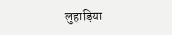लुहाड़िया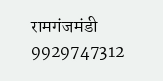रामगंजमंडी 9929747312